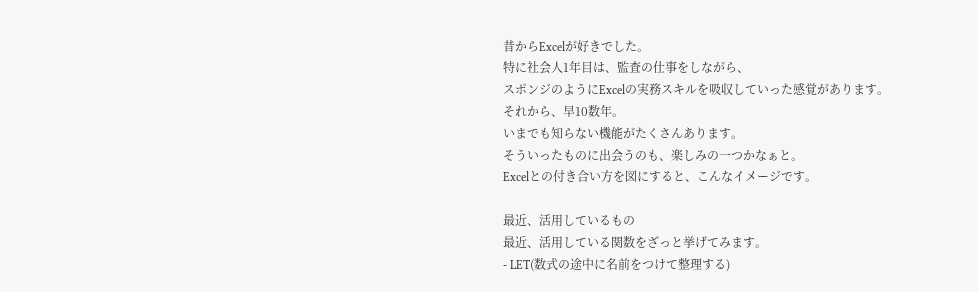昔からExcelが好きでした。
特に社会人1年目は、監査の仕事をしながら、
スポンジのようにExcelの実務スキルを吸収していった感覚があります。
それから、早10数年。
いまでも知らない機能がたくさんあります。
そういったものに出会うのも、楽しみの一つかなぁと。
Excelとの付き合い方を図にすると、こんなイメージです。

最近、活用しているもの
最近、活用している関数をざっと挙げてみます。
- LET(数式の途中に名前をつけて整理する)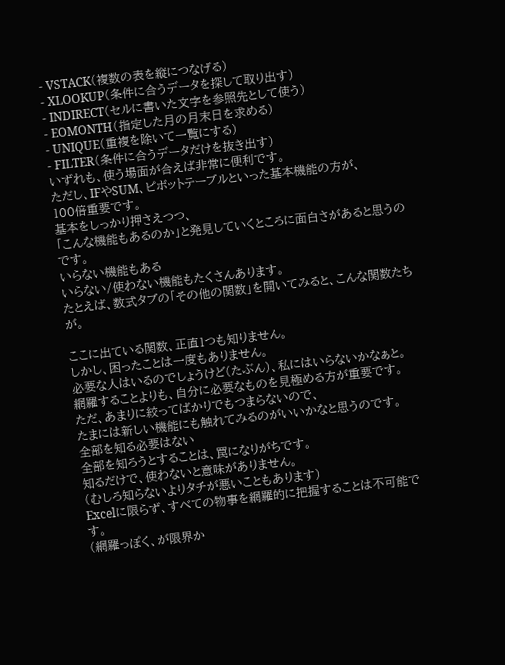- VSTACK(複数の表を縦につなげる)
- XLOOKUP(条件に合うデータを探して取り出す)
- INDIRECT(セルに書いた文字を参照先として使う)
- EOMONTH(指定した月の月末日を求める)
- UNIQUE(重複を除いて一覧にする)
- FILTER(条件に合うデータだけを抜き出す)
いずれも、使う場面が合えば非常に便利です。
ただし、IFやSUM、ピボットテーブルといった基本機能の方が、
100倍重要です。
基本をしっかり押さえつつ、
「こんな機能もあるのか」と発見していくところに面白さがあると思うのです。
いらない機能もある
いらない/使わない機能もたくさんあります。
たとえば、数式タブの「その他の関数」を開いてみると、こんな関数たちが。

ここに出ている関数、正直1つも知りません。
しかし、困ったことは一度もありません。
必要な人はいるのでしょうけど(たぶん)、私にはいらないかなぁと。
網羅することよりも、自分に必要なものを見極める方が重要です。
ただ、あまりに絞ってばかりでもつまらないので、
たまには新しい機能にも触れてみるのがいいかなと思うのです。
全部を知る必要はない
全部を知ろうとすることは、罠になりがちです。
知るだけで、使わないと意味がありません。
(むしろ知らないよりタチが悪いこともあります)
Excelに限らず、すべての物事を網羅的に把握することは不可能です。
(網羅っぽく、が限界か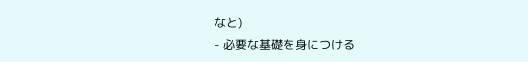なと)
- 必要な基礎を身につける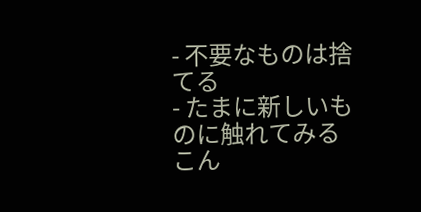- 不要なものは捨てる
- たまに新しいものに触れてみる
こん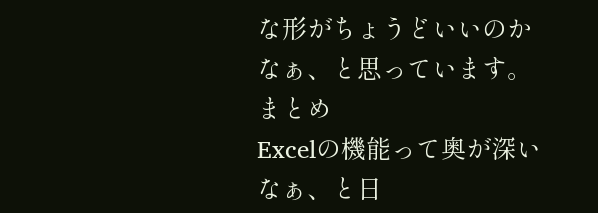な形がちょうどいいのかなぁ、と思っています。
まとめ
Excelの機能って奥が深いなぁ、と日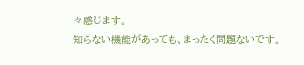々感じます。
知らない機能があっても、まったく問題ないです。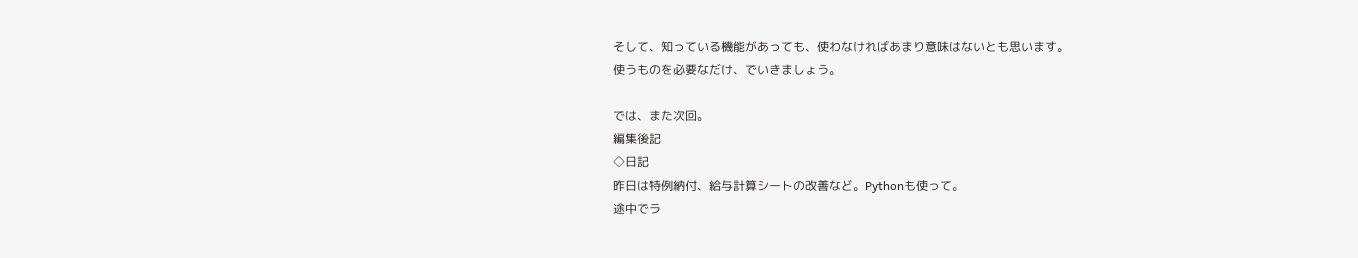そして、知っている機能があっても、使わなければあまり意味はないとも思います。
使うものを必要なだけ、でいきましょう。

では、また次回。
編集後記
◇日記
昨日は特例納付、給与計算シートの改善など。Pythonも使って。
途中でラ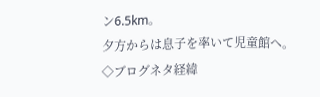ン6.5km。
夕方からは息子を率いて児童館へ。
◇ブログネタ経緯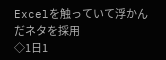Excelを触っていて浮かんだネタを採用
◇1日1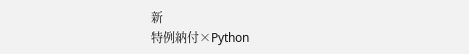新
特例納付×Python